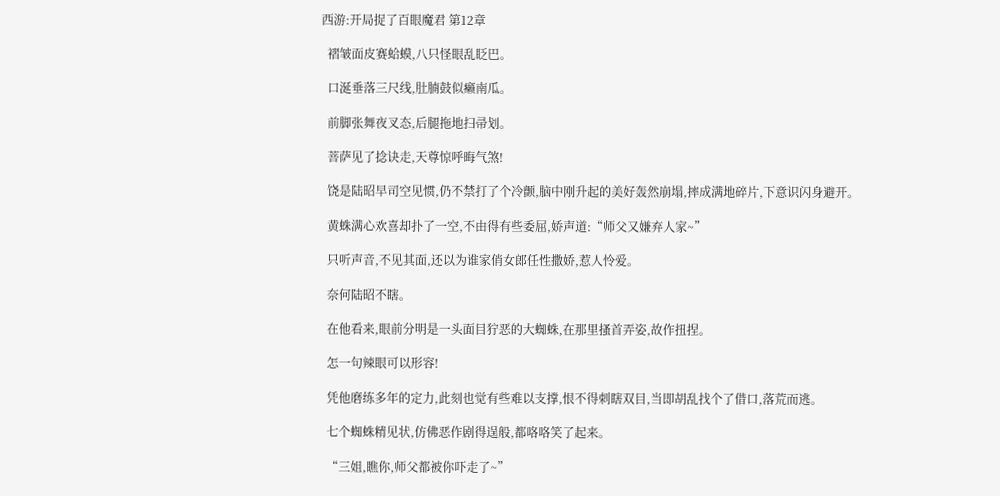西游:开局捉了百眼魔君 第12章

  褶皱面皮赛蛤蟆,八只怪眼乱眨巴。

  口涎垂落三尺线,肚腩鼓似癞南瓜。

  前脚张舞夜叉态,后腿拖地扫帚划。

  菩萨见了捻诀走,天尊惊呼晦气煞!

  饶是陆昭早司空见惯,仍不禁打了个冷颤,脑中刚升起的美好轰然崩塌,摔成满地碎片,下意识闪身避开。

  黄蛛满心欢喜却扑了一空,不由得有些委屈,娇声道:“师父又嫌弃人家~”

  只听声音,不见其面,还以为谁家俏女郎任性撒娇,惹人怜爱。

  奈何陆昭不瞎。

  在他看来,眼前分明是一头面目狞恶的大蜘蛛,在那里搔首弄姿,故作扭捏。

  怎一句辣眼可以形容!

  凭他磨练多年的定力,此刻也觉有些难以支撑,恨不得刺瞎双目,当即胡乱找个了借口,落荒而逃。

  七个蜘蛛精见状,仿佛恶作剧得逞般,都咯咯笑了起来。

  “三姐,瞧你,师父都被你吓走了~”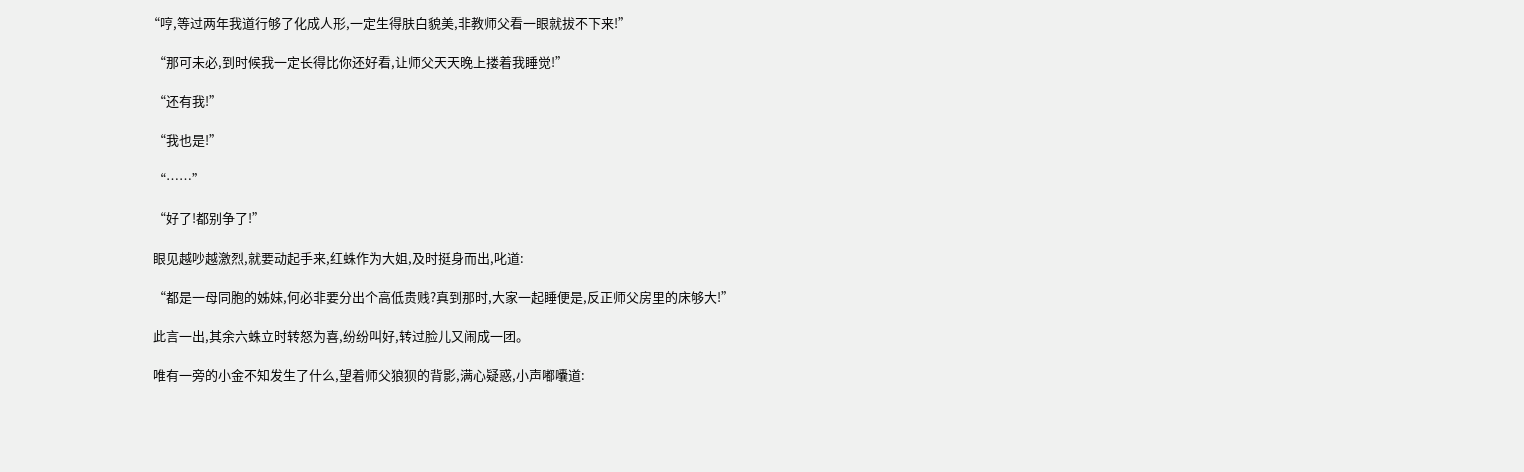“哼,等过两年我道行够了化成人形,一定生得肤白貌美,非教师父看一眼就拔不下来!”

  “那可未必,到时候我一定长得比你还好看,让师父天天晚上搂着我睡觉!”

  “还有我!”

  “我也是!”

  “……”

  “好了!都别争了!”

  眼见越吵越激烈,就要动起手来,红蛛作为大姐,及时挺身而出,叱道:

  “都是一母同胞的姊妹,何必非要分出个高低贵贱?真到那时,大家一起睡便是,反正师父房里的床够大!”

  此言一出,其余六蛛立时转怒为喜,纷纷叫好,转过脸儿又闹成一团。

  唯有一旁的小金不知发生了什么,望着师父狼狈的背影,满心疑惑,小声嘟囔道: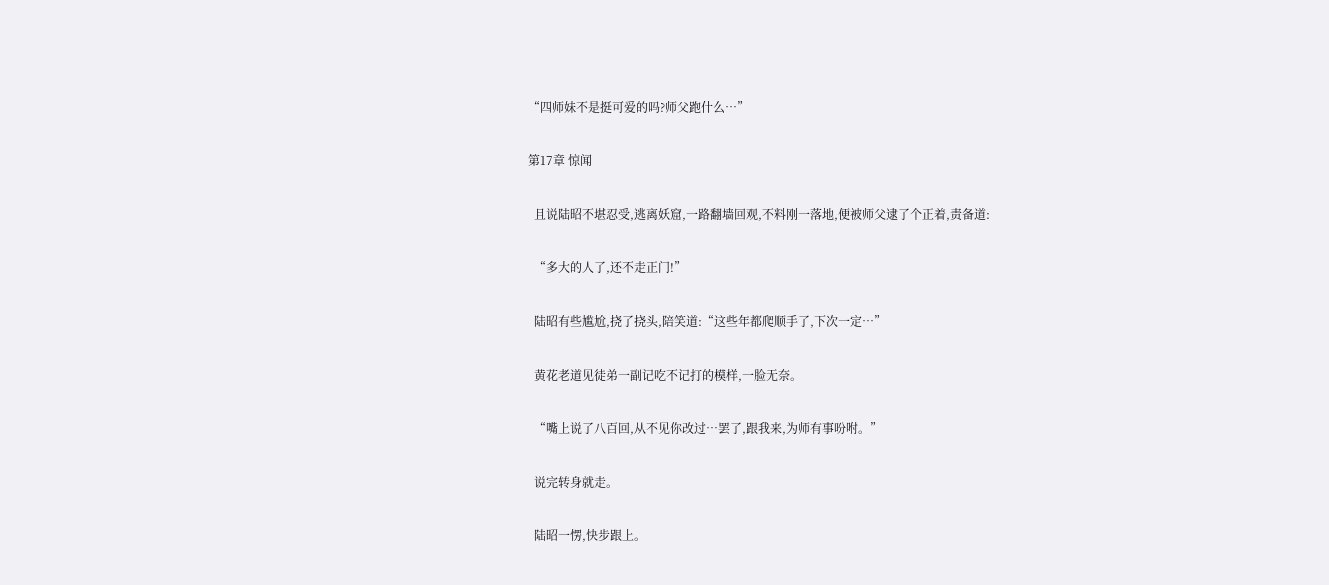“四师妹不是挺可爱的吗?师父跑什么…”

第17章 惊闻

  且说陆昭不堪忍受,逃离妖窟,一路翻墙回观,不料刚一落地,便被师父逮了个正着,责备道:

  “多大的人了,还不走正门!”

  陆昭有些尴尬,挠了挠头,陪笑道:“这些年都爬顺手了,下次一定…”

  黄花老道见徒弟一副记吃不记打的模样,一脸无奈。

  “嘴上说了八百回,从不见你改过…罢了,跟我来,为师有事吩咐。”

  说完转身就走。

  陆昭一愣,快步跟上。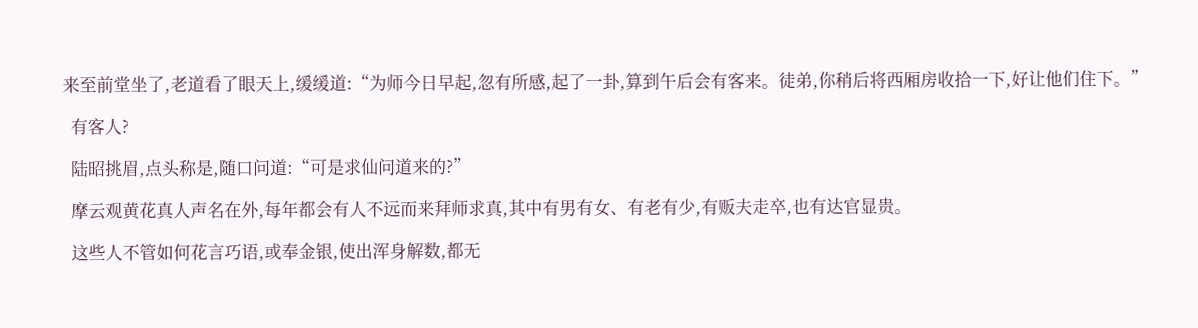来至前堂坐了,老道看了眼天上,缓缓道:“为师今日早起,忽有所感,起了一卦,算到午后会有客来。徒弟,你稍后将西厢房收拾一下,好让他们住下。”

  有客人?

  陆昭挑眉,点头称是,随口问道:“可是求仙问道来的?”

  摩云观黄花真人声名在外,每年都会有人不远而来拜师求真,其中有男有女、有老有少,有贩夫走卒,也有达官显贵。

  这些人不管如何花言巧语,或奉金银,使出浑身解数,都无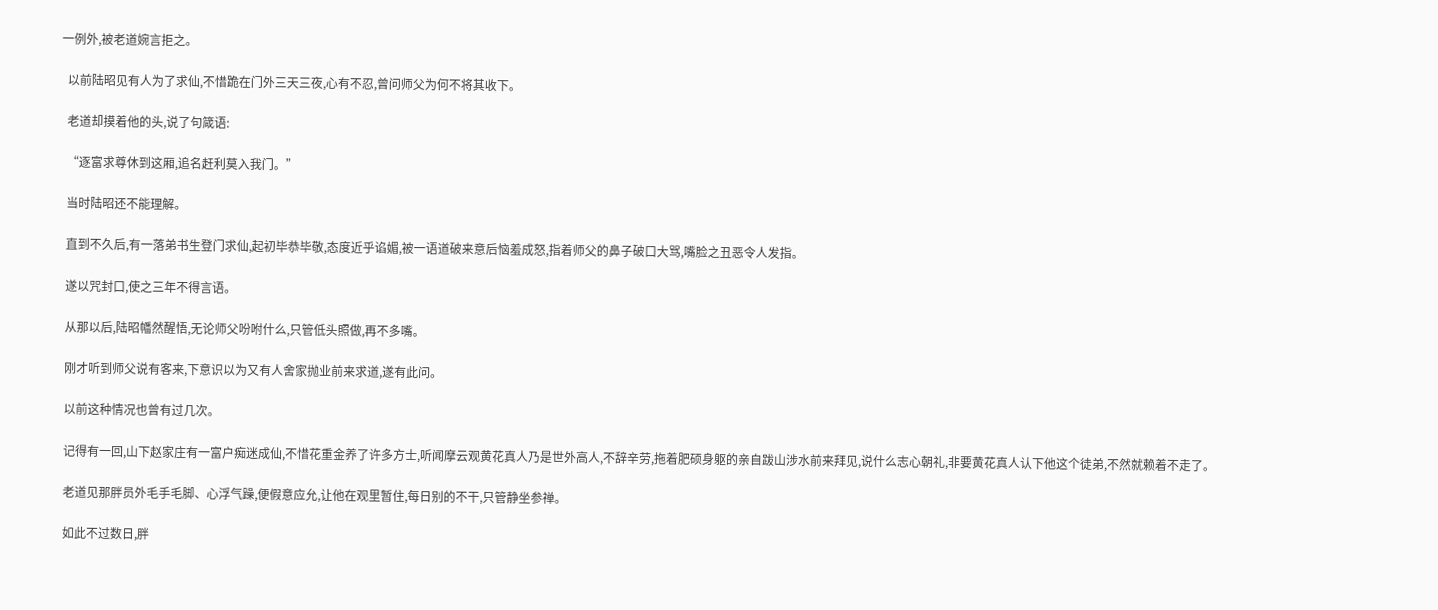一例外,被老道婉言拒之。

  以前陆昭见有人为了求仙,不惜跪在门外三天三夜,心有不忍,曾问师父为何不将其收下。

  老道却摸着他的头,说了句箴语:

  “逐富求尊休到这厢,追名赶利莫入我门。”

  当时陆昭还不能理解。

  直到不久后,有一落弟书生登门求仙,起初毕恭毕敬,态度近乎谄媚,被一语道破来意后恼羞成怒,指着师父的鼻子破口大骂,嘴脸之丑恶令人发指。

  遂以咒封口,使之三年不得言语。

  从那以后,陆昭幡然醒悟,无论师父吩咐什么,只管低头照做,再不多嘴。

  刚才听到师父说有客来,下意识以为又有人舍家抛业前来求道,遂有此问。

  以前这种情况也曾有过几次。

  记得有一回,山下赵家庄有一富户痴迷成仙,不惜花重金养了许多方士,听闻摩云观黄花真人乃是世外高人,不辞辛劳,拖着肥硕身躯的亲自跋山涉水前来拜见,说什么志心朝礼,非要黄花真人认下他这个徒弟,不然就赖着不走了。

  老道见那胖员外毛手毛脚、心浮气躁,便假意应允,让他在观里暂住,每日别的不干,只管静坐参禅。

  如此不过数日,胖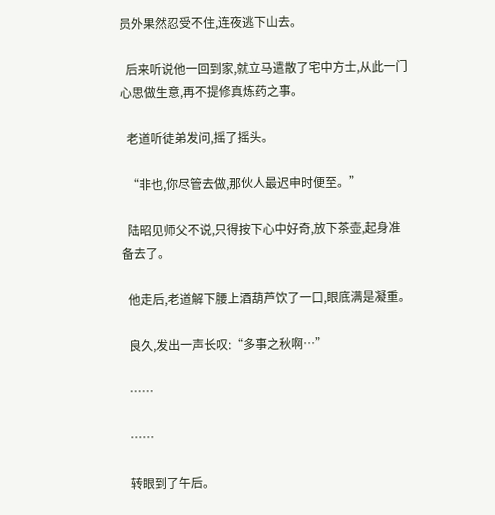员外果然忍受不住,连夜逃下山去。

  后来听说他一回到家,就立马遣散了宅中方士,从此一门心思做生意,再不提修真炼药之事。

  老道听徒弟发问,摇了摇头。

  “非也,你尽管去做,那伙人最迟申时便至。”

  陆昭见师父不说,只得按下心中好奇,放下茶壶,起身准备去了。

  他走后,老道解下腰上酒葫芦饮了一口,眼底满是凝重。

  良久,发出一声长叹:“多事之秋啊…”

  ……

  ……

  转眼到了午后。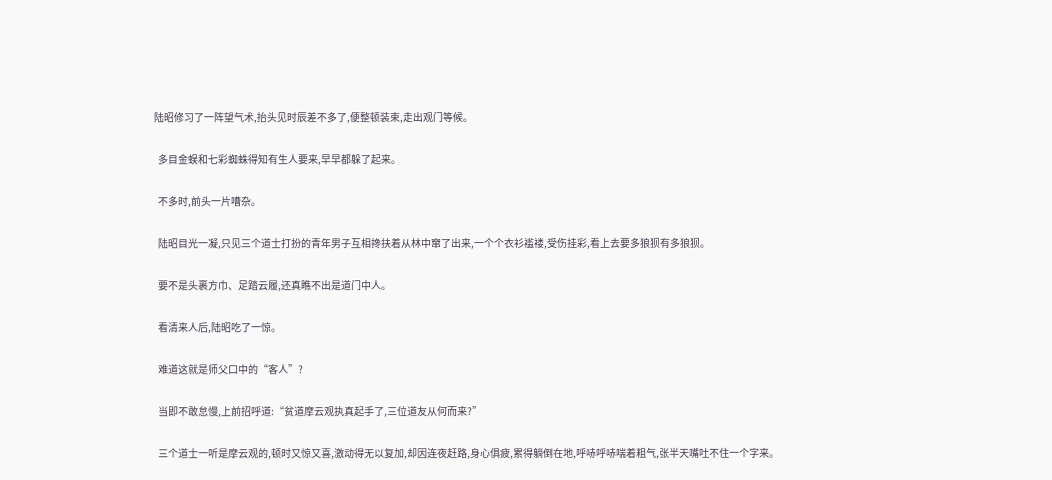陆昭修习了一阵望气术,抬头见时辰差不多了,便整顿装束,走出观门等候。

  多目金蜈和七彩蜘蛛得知有生人要来,早早都躲了起来。

  不多时,前头一片嘈杂。

  陆昭目光一凝,只见三个道士打扮的青年男子互相搀扶着从林中窜了出来,一个个衣衫褴褛,受伤挂彩,看上去要多狼狈有多狼狈。

  要不是头裹方巾、足踏云履,还真瞧不出是道门中人。

  看清来人后,陆昭吃了一惊。

  难道这就是师父口中的“客人”?

  当即不敢怠慢,上前招呼道:“贫道摩云观执真起手了,三位道友从何而来?”

  三个道士一听是摩云观的,顿时又惊又喜,激动得无以复加,却因连夜赶路,身心俱疲,累得躺倒在地,呼哧呼哧喘着粗气,张半天嘴吐不住一个字来。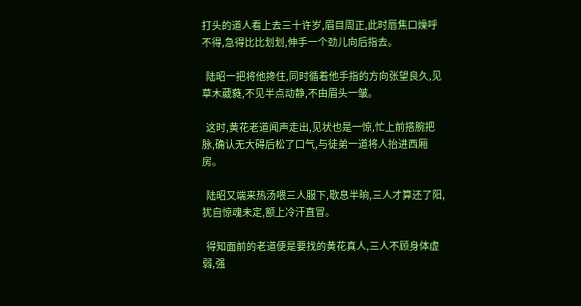打头的道人看上去三十许岁,眉目周正,此时唇焦口燥呼不得,急得比比划划,伸手一个劲儿向后指去。

  陆昭一把将他搀住,同时循着他手指的方向张望良久,见草木葳蕤,不见半点动静,不由眉头一皱。

  这时,黄花老道闻声走出,见状也是一惊,忙上前搭腕把脉,确认无大碍后松了口气,与徒弟一道将人抬进西厢房。

  陆昭又端来热汤喂三人服下,歇息半晌,三人才算还了阳,犹自惊魂未定,额上冷汗直冒。

  得知面前的老道便是要找的黄花真人,三人不顾身体虚弱,强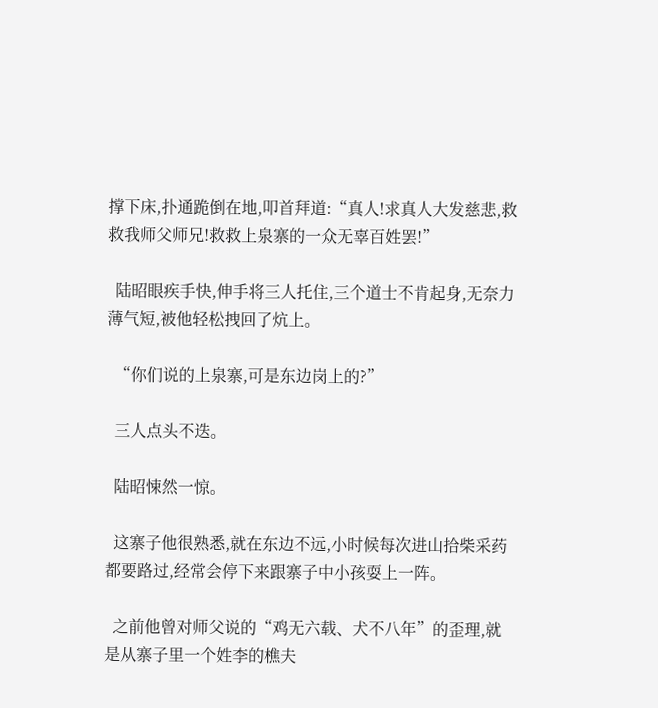撑下床,扑通跪倒在地,叩首拜道:“真人!求真人大发慈悲,救救我师父师兄!救救上泉寨的一众无辜百姓罢!”

  陆昭眼疾手快,伸手将三人托住,三个道士不肯起身,无奈力薄气短,被他轻松拽回了炕上。

  “你们说的上泉寨,可是东边岗上的?”

  三人点头不迭。

  陆昭悚然一惊。

  这寨子他很熟悉,就在东边不远,小时候每次进山拾柴采药都要路过,经常会停下来跟寨子中小孩耍上一阵。

  之前他曾对师父说的“鸡无六载、犬不八年”的歪理,就是从寨子里一个姓李的樵夫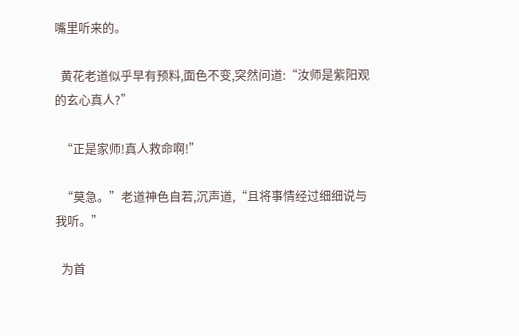嘴里听来的。

  黄花老道似乎早有预料,面色不变,突然问道:“汝师是紫阳观的玄心真人?”

  “正是家师!真人救命啊!”

  “莫急。”老道神色自若,沉声道,“且将事情经过细细说与我听。”

  为首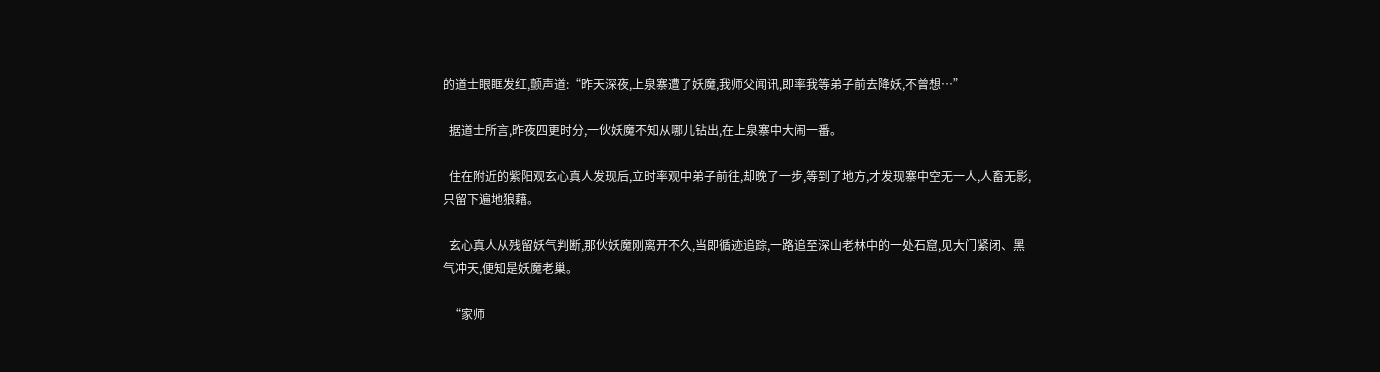的道士眼眶发红,颤声道:“昨天深夜,上泉寨遭了妖魔,我师父闻讯,即率我等弟子前去降妖,不曾想…”

  据道士所言,昨夜四更时分,一伙妖魔不知从哪儿钻出,在上泉寨中大闹一番。

  住在附近的紫阳观玄心真人发现后,立时率观中弟子前往,却晚了一步,等到了地方,才发现寨中空无一人,人畜无影,只留下遍地狼藉。

  玄心真人从残留妖气判断,那伙妖魔刚离开不久,当即循迹追踪,一路追至深山老林中的一处石窟,见大门紧闭、黑气冲天,便知是妖魔老巢。

  “家师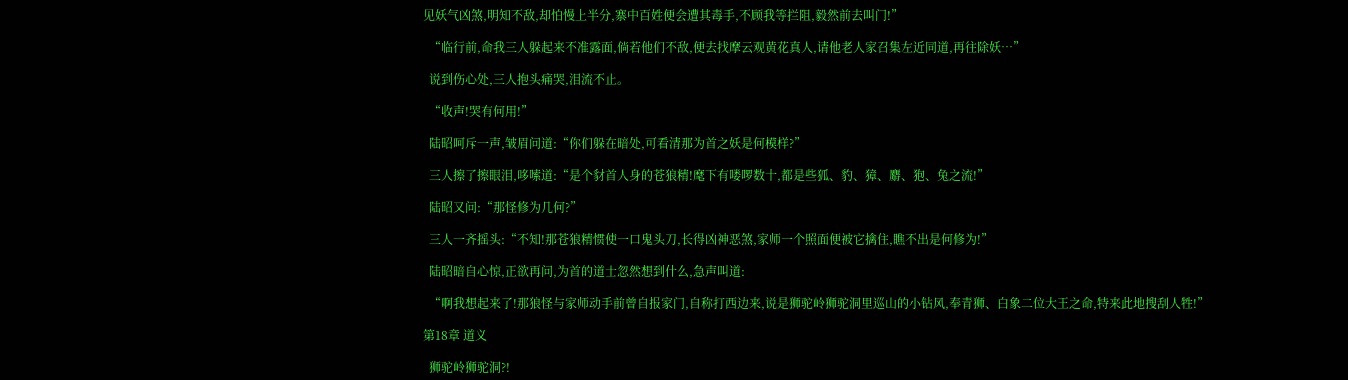见妖气凶煞,明知不敌,却怕慢上半分,寨中百姓便会遭其毒手,不顾我等拦阻,毅然前去叫门!”

  “临行前,命我三人躲起来不准露面,倘若他们不敌,便去找摩云观黄花真人,请他老人家召集左近同道,再往除妖…”

  说到伤心处,三人抱头痛哭,泪流不止。

  “收声!哭有何用!”

  陆昭呵斥一声,皱眉问道:“你们躲在暗处,可看清那为首之妖是何模样?”

  三人擦了擦眼泪,哆嗦道:“是个豺首人身的苍狼精!麾下有喽啰数十,都是些狐、豹、獐、麝、狍、兔之流!”

  陆昭又问:“那怪修为几何?”

  三人一齐摇头:“不知!那苍狼精惯使一口鬼头刀,长得凶神恶煞,家师一个照面便被它擒住,瞧不出是何修为!”

  陆昭暗自心惊,正欲再问,为首的道士忽然想到什么,急声叫道:

  “啊我想起来了!那狼怪与家师动手前曾自报家门,自称打西边来,说是狮驼岭狮驼洞里巡山的小钻风,奉青狮、白象二位大王之命,特来此地搜刮人牲!”

第18章 道义

  狮驼岭狮驼洞?!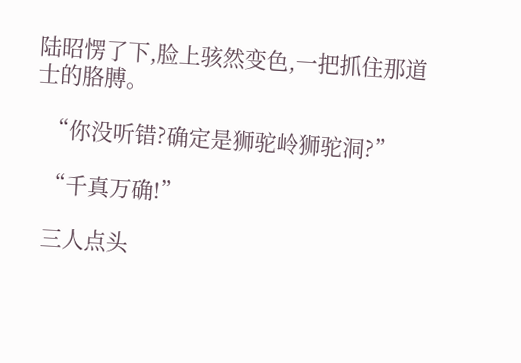陆昭愣了下,脸上骇然变色,一把抓住那道士的胳膊。

  “你没听错?确定是狮驼岭狮驼洞?”

  “千真万确!”

  三人点头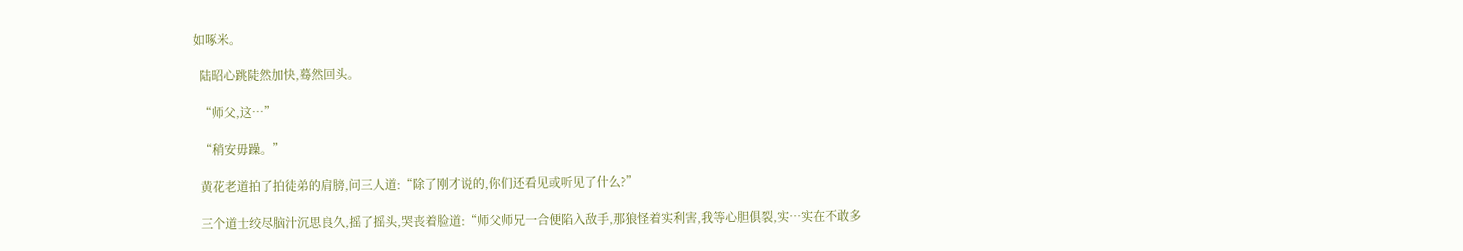如啄米。

  陆昭心跳陡然加快,蓦然回头。

  “师父,这…”

  “稍安毋躁。”

  黄花老道拍了拍徒弟的肩膀,问三人道:“除了刚才说的,你们还看见或听见了什么?”

  三个道士绞尽脑汁沉思良久,摇了摇头,哭丧着脸道:“师父师兄一合便陷入敌手,那狼怪着实利害,我等心胆俱裂,实…实在不敢多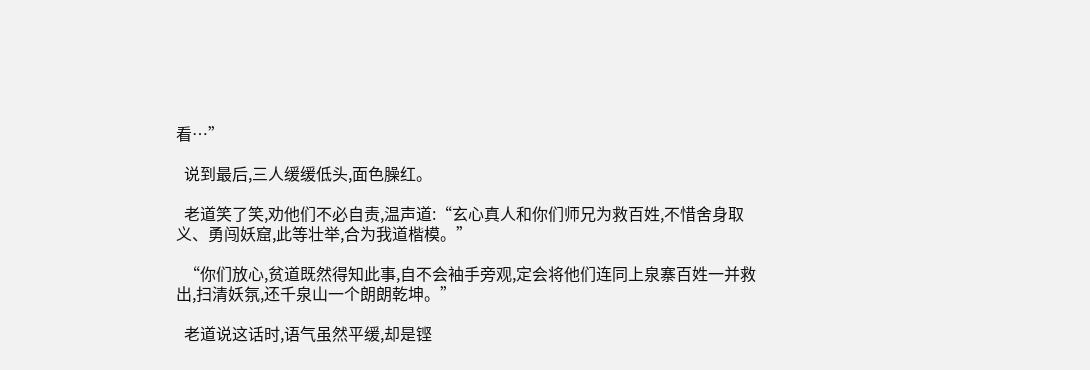看…”

  说到最后,三人缓缓低头,面色臊红。

  老道笑了笑,劝他们不必自责,温声道:“玄心真人和你们师兄为救百姓,不惜舍身取义、勇闯妖窟,此等壮举,合为我道楷模。”

  “你们放心,贫道既然得知此事,自不会袖手旁观,定会将他们连同上泉寨百姓一并救出,扫清妖氛,还千泉山一个朗朗乾坤。”

  老道说这话时,语气虽然平缓,却是铿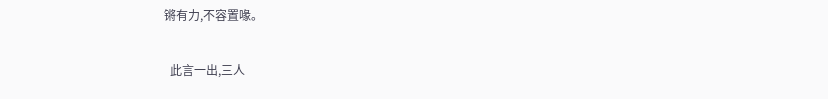锵有力,不容置喙。

  此言一出,三人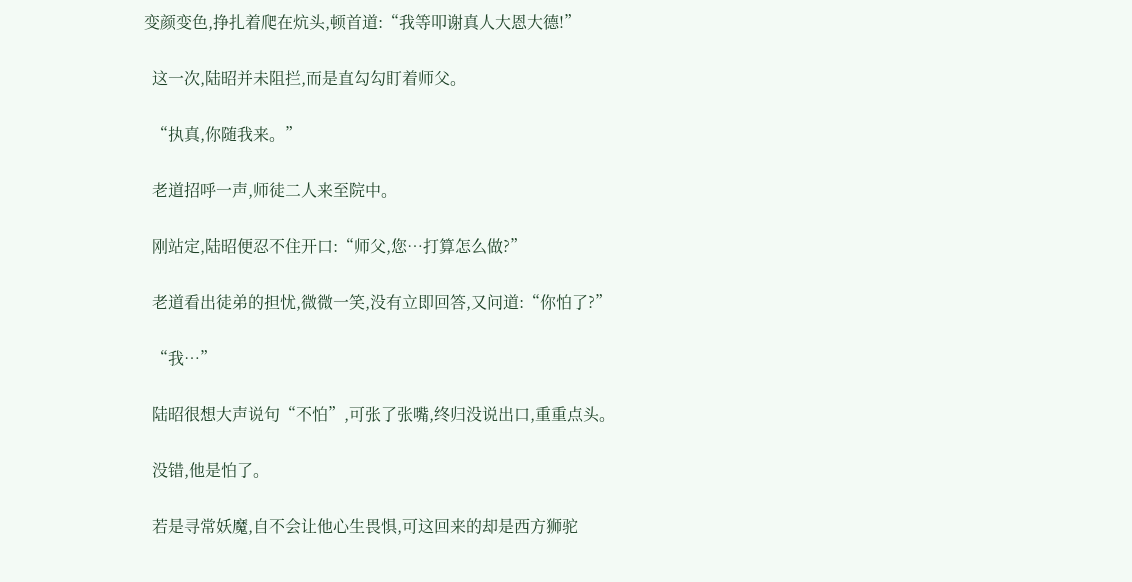变颜变色,挣扎着爬在炕头,顿首道:“我等叩谢真人大恩大德!”

  这一次,陆昭并未阻拦,而是直勾勾盯着师父。

  “执真,你随我来。”

  老道招呼一声,师徒二人来至院中。

  刚站定,陆昭便忍不住开口:“师父,您…打算怎么做?”

  老道看出徒弟的担忧,微微一笑,没有立即回答,又问道:“你怕了?”

  “我…”

  陆昭很想大声说句“不怕”,可张了张嘴,终归没说出口,重重点头。

  没错,他是怕了。

  若是寻常妖魔,自不会让他心生畏惧,可这回来的却是西方狮驼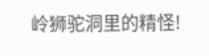岭狮驼洞里的精怪!